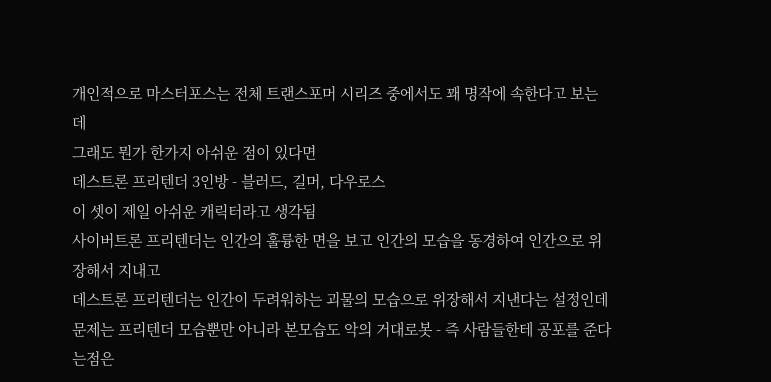개인적으로 마스터포스는 전체 트랜스포머 시리즈 중에서도 꽤 명작에 속한다고 보는데
그래도 뭔가 한가지 아쉬운 점이 있다면
데스트론 프리텐더 3인방 - 블러드, 길머, 다우로스
이 셋이 제일 아쉬운 캐릭터라고 생각됨
사이버트론 프리텐더는 인간의 훌륭한 면을 보고 인간의 모습을 동경하여 인간으로 위장해서 지내고
데스트론 프리텐더는 인간이 두려워하는 괴물의 모습으로 위장해서 지낸다는 설정인데
문제는 프리텐더 모습뿐만 아니라 본모습도 악의 거대로봇 - 즉 사람들한테 공포를 준다는점은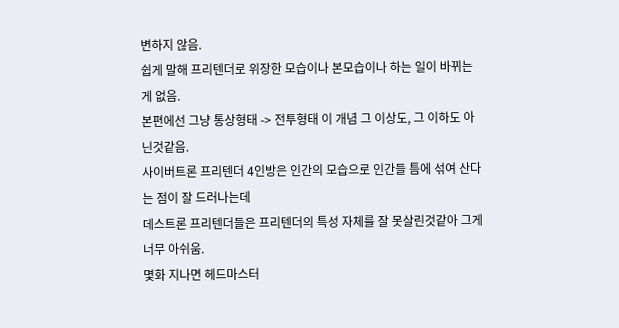변하지 않음.
쉽게 말해 프리텐더로 위장한 모습이나 본모습이나 하는 일이 바뀌는게 없음.
본편에선 그냥 통상형태 -> 전투형태 이 개념 그 이상도, 그 이하도 아닌것같음.
사이버트론 프리텐더 4인방은 인간의 모습으로 인간들 틈에 섞여 산다는 점이 잘 드러나는데
데스트론 프리텐더들은 프리텐더의 특성 자체를 잘 못살린것같아 그게 너무 아쉬움.
몇화 지나면 헤드마스터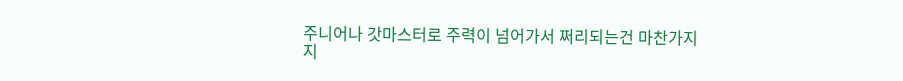주니어나 갓마스터로 주력이 넘어가서 쩌리되는건 마찬가지지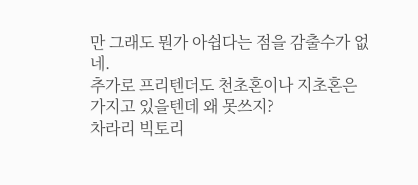만 그래도 뭔가 아쉽다는 점을 감출수가 없네.
추가로 프리텐더도 천초혼이나 지초혼은 가지고 있을텐데 왜 못쓰지?
차라리 빅토리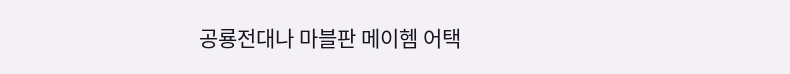공룡전대나 마블판 메이헴 어택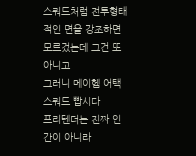스쿼드처럼 전투형태적인 면을 강조하면 모르겄는데 그건 또 아니고
그러니 메이헴 어택 스쿼드 빱시다
프리텐더는 진짜 인간이 아니라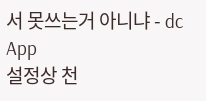서 못쓰는거 아니냐 - dc App
설정상 천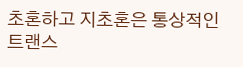초혼하고 지초혼은 통상적인 트랜스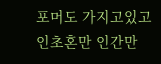포머도 가지고있고 인초혼만 인간만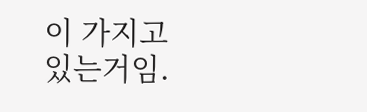이 가지고 있는거임.